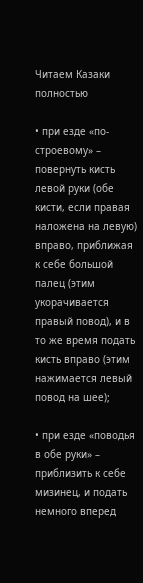Читаем Казаки полностью

• при езде «по-строевому» – повернуть кисть левой руки (обе кисти, если правая наложена на левую) вправо, приближая к себе большой палец (этим укорачивается правый повод), и в то же время подать кисть вправо (этим нажимается левый повод на шее);

• при езде «поводья в обе руки» – приблизить к себе мизинец, и подать немного вперед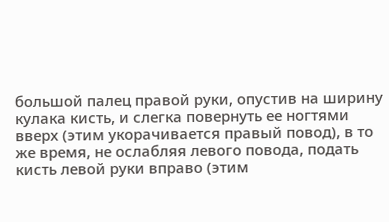большой палец правой руки, опустив на ширину кулака кисть, и слегка повернуть ее ногтями вверх (этим укорачивается правый повод), в то же время, не ослабляя левого повода, подать кисть левой руки вправо (этим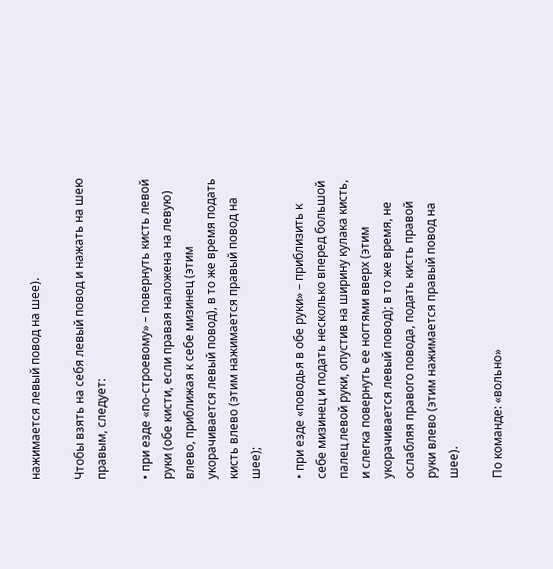нажимается левый повод на шее).

Чтобы взять на себя левый повод и нажать на шею правым, следует:

• при езде «по-строевому» – повернуть кисть левой руки (обе кисти, если правая наложена на левую) влево, приближая к себе мизинец (этим укорачивается левый повод), в то же время подать кисть влево (этим нажимается правый повод на шее);

• при езде «поводья в обе руки» – приблизить к себе мизинец и подать несколько вперед большой палец левой руки, опустив на ширину кулака кисть, и слегка повернуть ее ногтями вверх (этим укорачивается левый повод); в то же время, не ослабляя правого повода, подать кисть правой руки влево (этим нажимается правый повод на шее).

По команде: «вольно»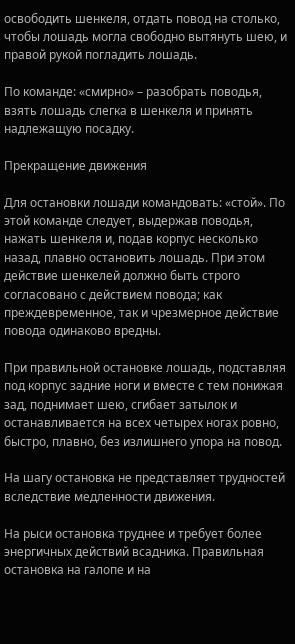освободить шенкеля, отдать повод на столько, чтобы лошадь могла свободно вытянуть шею, и правой рукой погладить лошадь.

По команде: «смирно» – разобрать поводья, взять лошадь слегка в шенкеля и принять надлежащую посадку.

Прекращение движения

Для остановки лошади командовать: «стой». По этой команде следует, выдержав поводья, нажать шенкеля и, подав корпус несколько назад, плавно остановить лошадь. При этом действие шенкелей должно быть строго согласовано с действием повода; как преждевременное, так и чрезмерное действие повода одинаково вредны.

При правильной остановке лошадь, подставляя под корпус задние ноги и вместе с тем понижая зад, поднимает шею, сгибает затылок и останавливается на всех четырех ногах ровно, быстро, плавно, без излишнего упора на повод.

На шагу остановка не представляет трудностей вследствие медленности движения.

На рыси остановка труднее и требует более энергичных действий всадника. Правильная остановка на галопе и на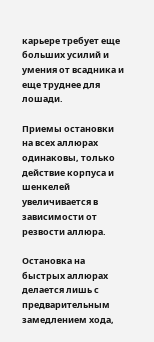карьере требует еще больших усилий и умения от всадника и еще труднее для лошади.

Приемы остановки на всех аллюрах одинаковы, только действие корпуса и шенкелей увеличивается в зависимости от резвости аллюра.

Остановка на быстрых аллюрах делается лишь с предварительным замедлением хода,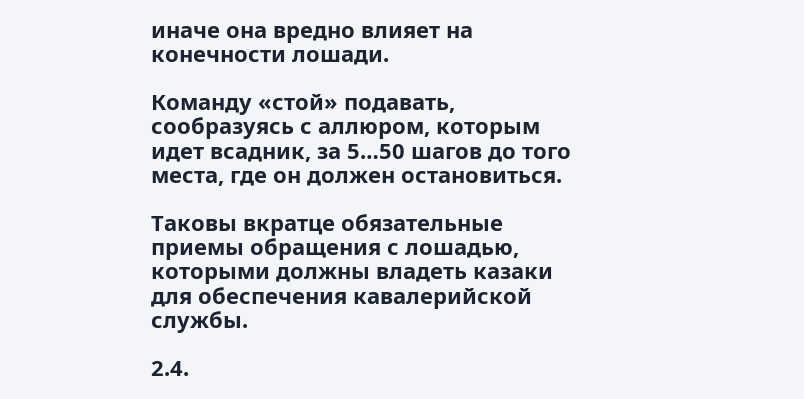иначе она вредно влияет на конечности лошади.

Команду «стой» подавать, сообразуясь с аллюром, которым идет всадник, за 5…50 шагов до того места, где он должен остановиться.

Таковы вкратце обязательные приемы обращения с лошадью, которыми должны владеть казаки для обеспечения кавалерийской службы.

2.4.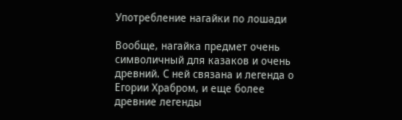Употребление нагайки по лошади

Вообще, нагайка предмет очень символичный для казаков и очень древний. С ней связана и легенда о Егории Храбром, и еще более древние легенды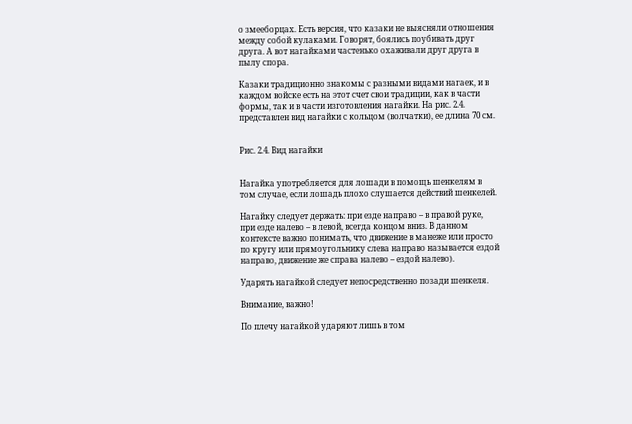о змееборцах. Есть версия, что казаки не выясняли отношения между собой кулаками. Говорят, боялись поубивать друг друга. А вот нагайками частенько охаживали друг друга в пылу спора.

Казаки традиционно знакомы с разными видами нагаек, и в каждом войске есть на этот счет свои традиции, как в части формы, так и в части изготовления нагайки. На рис. 2.4. представлен вид нагайки с кольцом (волчатки), ее длина 70 см.


Рис. 2.4. Вид нагайки


Нагайка употребляется для лошади в помощь шенкелям в том случае, если лошадь плохо слушается действий шенкелей.

Нагайку следует держать: при езде направо – в правой руке, при езде налево – в левой, всегда концом вниз. В данном контексте важно понимать, что движение в манеже или просто по кругу или прямоугольнику слева направо называется ездой направо, движение же справа налево – ездой налево).

Ударять нагайкой следует непосредственно позади шенкеля.

Внимание, важно!

По плечу нагайкой ударяют лишь в том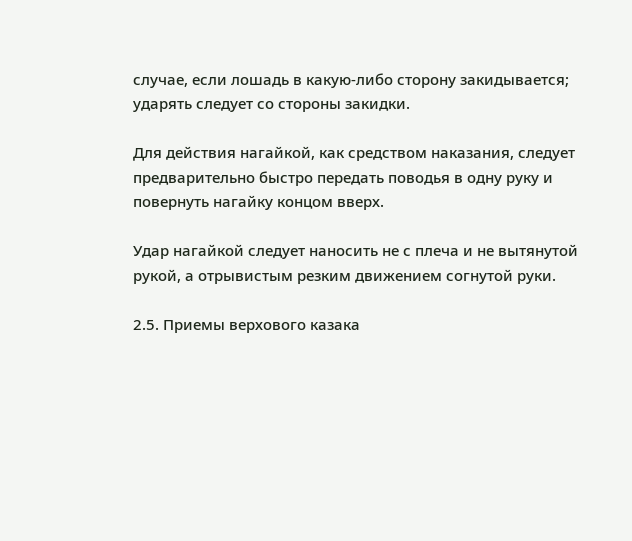случае, если лошадь в какую-либо сторону закидывается; ударять следует со стороны закидки.

Для действия нагайкой, как средством наказания, следует предварительно быстро передать поводья в одну руку и повернуть нагайку концом вверх.

Удар нагайкой следует наносить не с плеча и не вытянутой рукой, а отрывистым резким движением согнутой руки.

2.5. Приемы верхового казака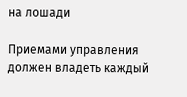на лошади

Приемами управления должен владеть каждый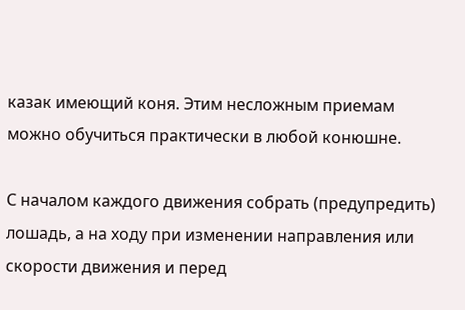казак имеющий коня. Этим несложным приемам можно обучиться практически в любой конюшне.

С началом каждого движения собрать (предупредить) лошадь, а на ходу при изменении направления или скорости движения и перед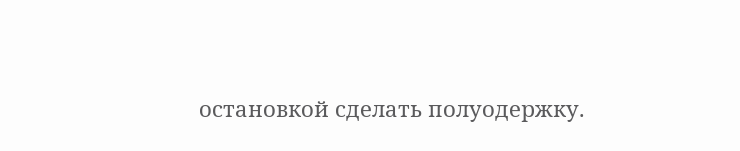остановкой сделать полуодержку.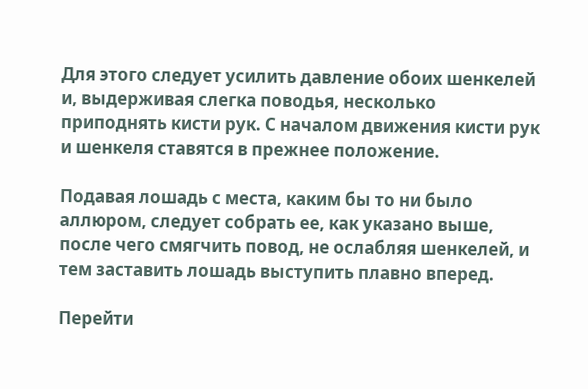Для этого следует усилить давление обоих шенкелей и, выдерживая слегка поводья, несколько приподнять кисти рук. С началом движения кисти рук и шенкеля ставятся в прежнее положение.

Подавая лошадь с места, каким бы то ни было аллюром, следует собрать ее, как указано выше, после чего смягчить повод, не ослабляя шенкелей, и тем заставить лошадь выступить плавно вперед.

Перейти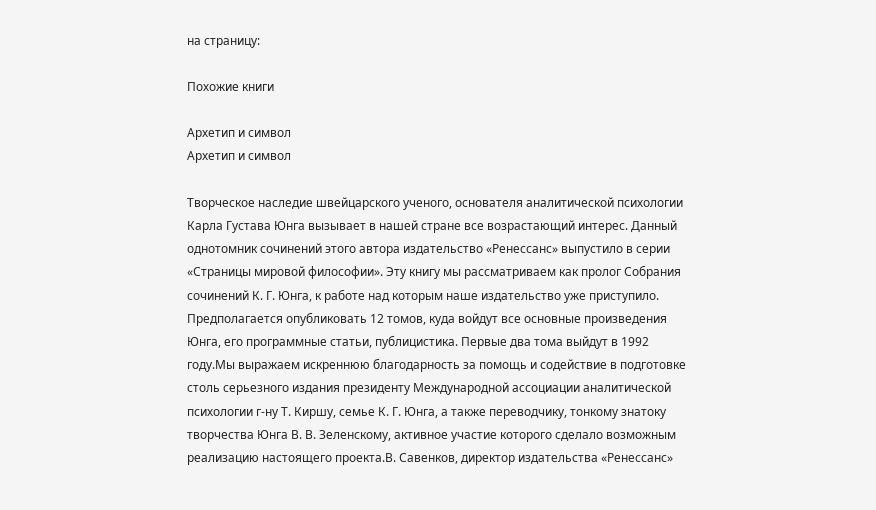на страницу:

Похожие книги

Архетип и символ
Архетип и символ

Творческое наследие швейцарского ученого, основателя аналитической психологии Карла Густава Юнга вызывает в нашей стране все возрастающий интерес. Данный однотомник сочинений этого автора издательство «Ренессанс» выпустило в серии «Страницы мировой философии». Эту книгу мы рассматриваем как пролог Собрания сочинений К. Г. Юнга, к работе над которым наше издательство уже приступило. Предполагается опубликовать 12 томов, куда войдут все основные произведения Юнга, его программные статьи, публицистика. Первые два тома выйдут в 1992 году.Мы выражаем искреннюю благодарность за помощь и содействие в подготовке столь серьезного издания президенту Международной ассоциации аналитической психологии г-ну Т. Киршу, семье К. Г. Юнга, а также переводчику, тонкому знатоку творчества Юнга В. В. Зеленскому, активное участие которого сделало возможным реализацию настоящего проекта.В. Савенков, директор издательства «Ренессанс»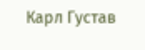Карл Густав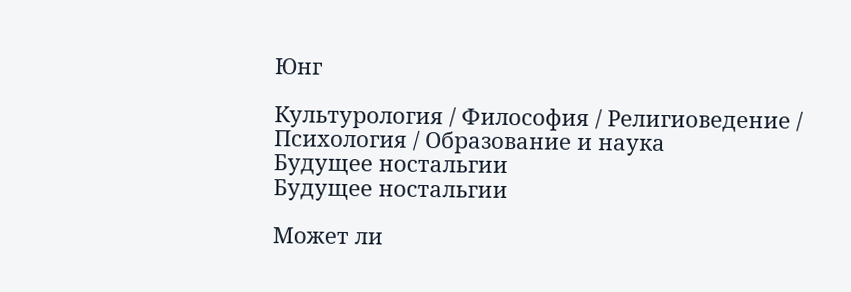Юнг

Культурология / Философия / Религиоведение / Психология / Образование и наука
Будущее ностальгии
Будущее ностальгии

Может ли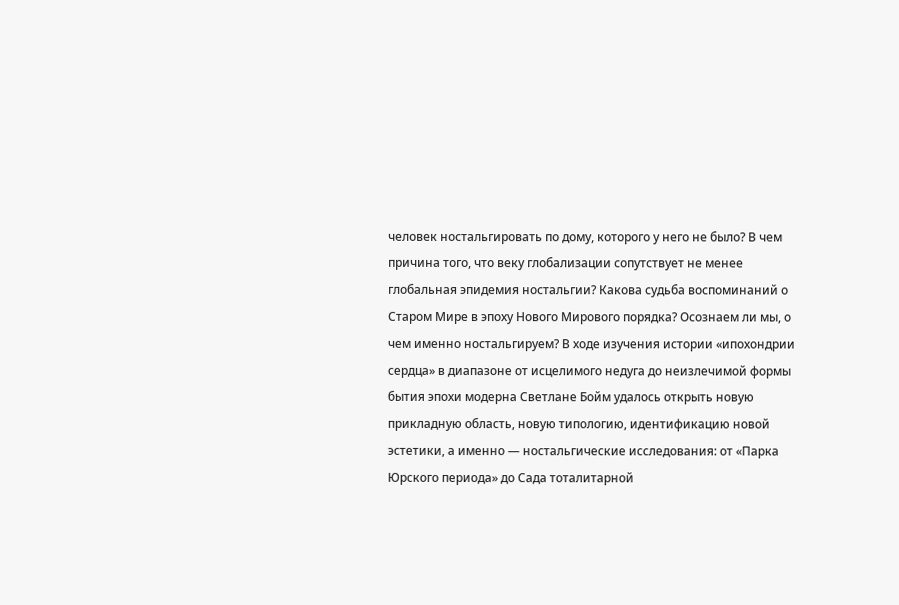человек ностальгировать по дому, которого у него не было? В чем причина того, что веку глобализации сопутствует не менее глобальная эпидемия ностальгии? Какова судьба воспоминаний о Старом Мире в эпоху Нового Мирового порядка? Осознаем ли мы, о чем именно ностальгируем? В ходе изучения истории «ипохондрии сердца» в диапазоне от исцелимого недуга до неизлечимой формы бытия эпохи модерна Светлане Бойм удалось открыть новую прикладную область, новую типологию, идентификацию новой эстетики, а именно — ностальгические исследования: от «Парка Юрского периода» до Сада тоталитарной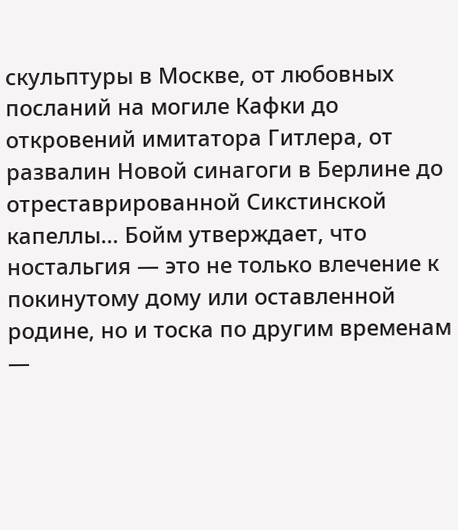скульптуры в Москве, от любовных посланий на могиле Кафки до откровений имитатора Гитлера, от развалин Новой синагоги в Берлине до отреставрированной Сикстинской капеллы… Бойм утверждает, что ностальгия — это не только влечение к покинутому дому или оставленной родине, но и тоска по другим временам —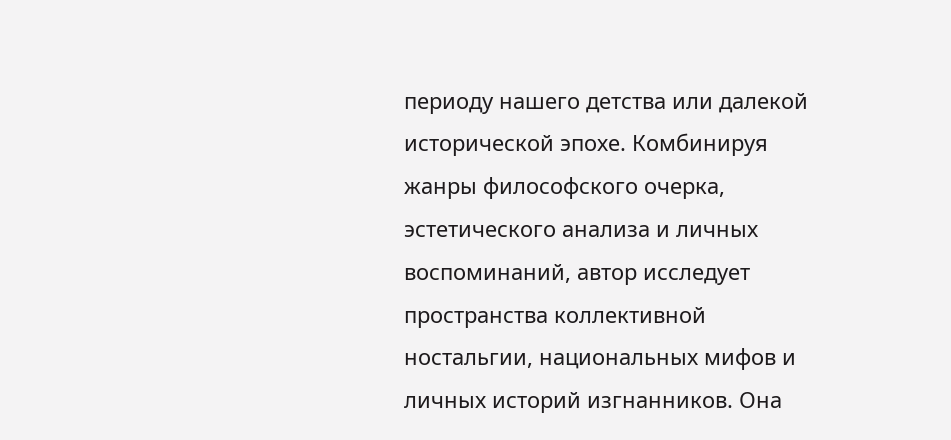периоду нашего детства или далекой исторической эпохе. Комбинируя жанры философского очерка, эстетического анализа и личных воспоминаний, автор исследует пространства коллективной ностальгии, национальных мифов и личных историй изгнанников. Она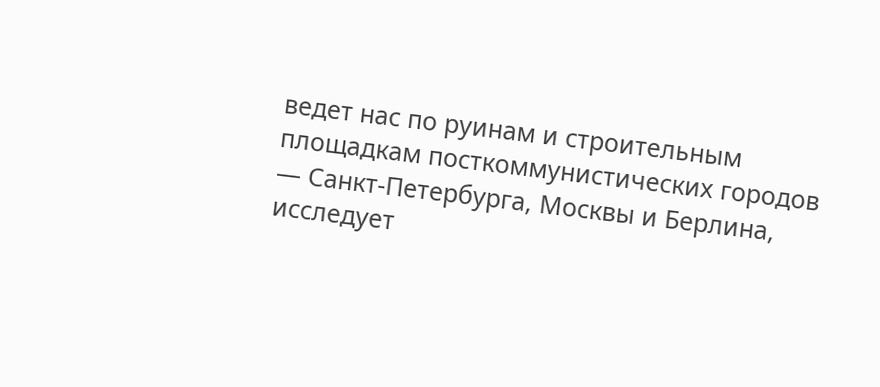ведет нас по руинам и строительным площадкам посткоммунистических городов — Санкт-Петербурга, Москвы и Берлина, исследует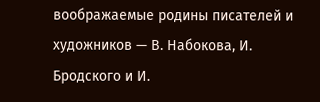воображаемые родины писателей и художников — В. Набокова, И. Бродского и И.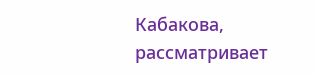Кабакова, рассматривает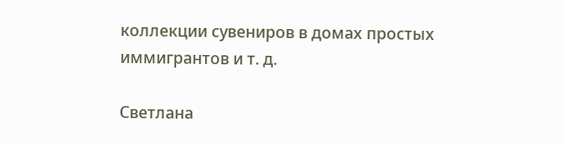коллекции сувениров в домах простых иммигрантов и т. д.

Светлана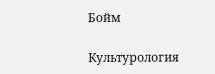Бойм

Культурология